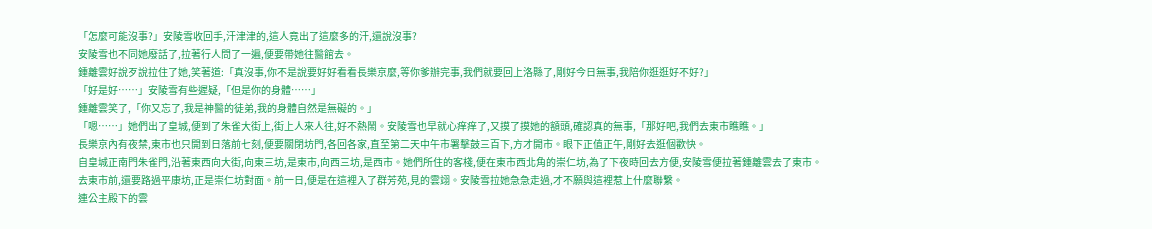「怎麼可能沒事?」安陵雪收回手,汗津津的,這人竟出了這麼多的汗,還說沒事?
安陵雪也不同她廢話了,拉著行人問了一遍,便要帶她往醫館去。
鍾離雲好說歹說拉住了她,笑著道:「真沒事,你不是說要好好看看長樂京麼,等你爹辦完事,我們就要回上洛縣了,剛好今日無事,我陪你逛逛好不好?」
「好是好……」安陵雪有些遲疑,「但是你的身體……」
鍾離雲笑了,「你又忘了,我是神醫的徒弟,我的身體自然是無礙的。」
「嗯……」她們出了皇城,便到了朱雀大街上,街上人來人往,好不熱鬧。安陵雪也早就心痒痒了,又摸了摸她的額頭,確認真的無事,「那好吧,我們去東市瞧瞧。」
長樂京內有夜禁,東市也只開到日落前七刻,便要關閉坊門,各回各家,直至第二天中午市署擊鼓三百下,方才開市。眼下正值正午,剛好去逛個歡快。
自皇城正南門朱雀門,沿著東西向大街,向東三坊,是東市,向西三坊,是西市。她們所住的客棧,便在東市西北角的崇仁坊,為了下夜時回去方便,安陵雪便拉著鍾離雲去了東市。
去東市前,還要路過平康坊,正是崇仁坊對面。前一日,便是在這裡入了群芳苑,見的雲翊。安陵雪拉她急急走過,才不願與這裡惹上什麼聯繫。
連公主殿下的雲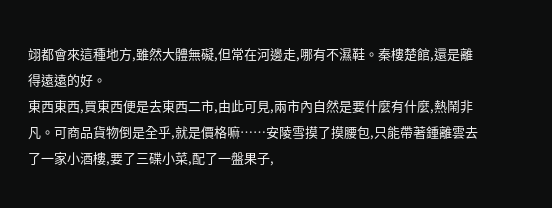翊都會來這種地方,雖然大體無礙,但常在河邊走,哪有不濕鞋。秦樓楚館,還是離得遠遠的好。
東西東西,買東西便是去東西二市,由此可見,兩市內自然是要什麼有什麼,熱鬧非凡。可商品貨物倒是全乎,就是價格嘛……安陵雪摸了摸腰包,只能帶著鍾離雲去了一家小酒樓,要了三碟小菜,配了一盤果子,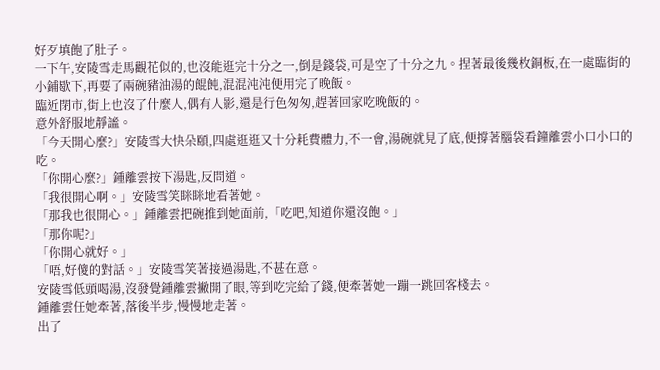好歹填飽了肚子。
一下午,安陵雪走馬觀花似的,也沒能逛完十分之一,倒是錢袋,可是空了十分之九。捏著最後幾枚銅板,在一處臨街的小鋪歇下,再要了兩碗豬油湯的餛飩,混混沌沌便用完了晚飯。
臨近閉市,街上也沒了什麼人,偶有人影,還是行色匆匆,趕著回家吃晚飯的。
意外舒服地靜謐。
「今天開心麼?」安陵雪大快朵頤,四處逛逛又十分耗費體力,不一會,湯碗就見了底,便撐著腦袋看鐘離雲小口小口的吃。
「你開心麼?」鍾離雲按下湯匙,反問道。
「我很開心啊。」安陵雪笑眯眯地看著她。
「那我也很開心。」鍾離雲把碗推到她面前,「吃吧,知道你還沒飽。」
「那你呢?」
「你開心就好。」
「唔,好傻的對話。」安陵雪笑著接過湯匙,不甚在意。
安陵雪低頭喝湯,沒發覺鍾離雲撇開了眼,等到吃完給了錢,便牽著她一蹦一跳回客棧去。
鍾離雲任她牽著,落後半步,慢慢地走著。
出了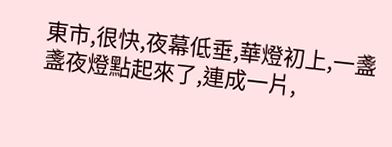東市,很快,夜幕低垂,華燈初上,一盞盞夜燈點起來了,連成一片,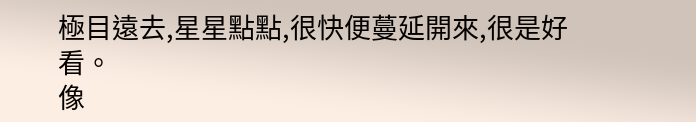極目遠去,星星點點,很快便蔓延開來,很是好看。
像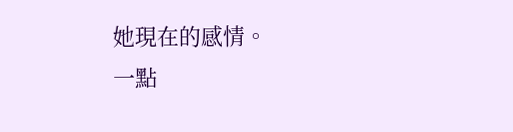她現在的感情。
一點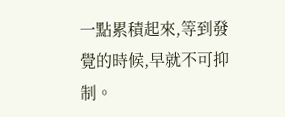一點累積起來,等到發覺的時候,早就不可抑制。